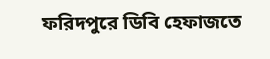ফরিদপুরে ডিবি হেফাজতে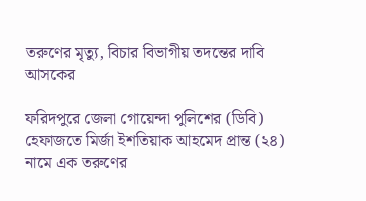তরুণের মৃত্যু, বিচার বিভাগীয় তদন্তের দাবি আসকের

ফরিদপুরে জেলা গোয়েন্দা পুলিশের (ডিবি) হেফাজতে মির্জা ইশতিয়াক আহমেদ প্রান্ত (২৪) নামে এক তরুণের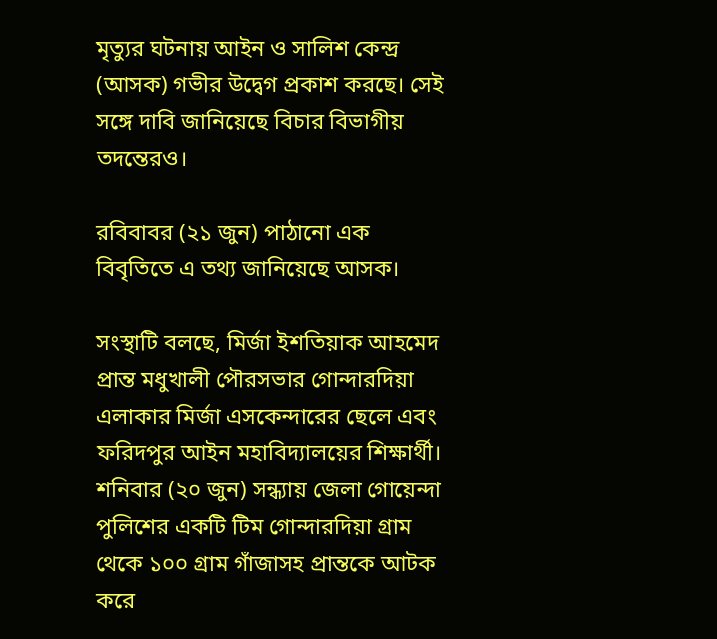মৃত্যুর ঘটনায় আইন ও সালিশ কেন্দ্র (আসক) গভীর উদ্বেগ প্রকাশ করছে। সেই সঙ্গে দাবি জানিয়েছে বিচার বিভাগীয় তদন্তেরও।

রবিবাবর (২১ জুন) পাঠানো এক বিবৃতিতে এ তথ্য জানিয়েছে আসক।

সংস্থাটি বলছে, মির্জা ইশতিয়াক আহমেদ প্রান্ত মধুখালী পৌরসভার গোন্দারদিয়া এলাকার মির্জা এসকেন্দারের ছেলে এবং ফরিদপুর আইন মহাবিদ্যালয়ের শিক্ষার্থী। শনিবার (২০ জুন) সন্ধ্যায় জেলা গোয়েন্দা পুলিশের একটি টিম গোন্দারদিয়া গ্রাম থেকে ১০০ গ্রাম গাঁজাসহ প্রান্তকে আটক করে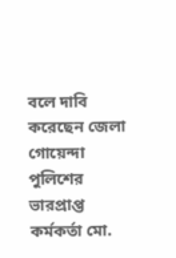বলে দাবি করেছেন জেলা গোয়েন্দা পুলিশের ভারপ্রাপ্ত কর্মকর্তা মো.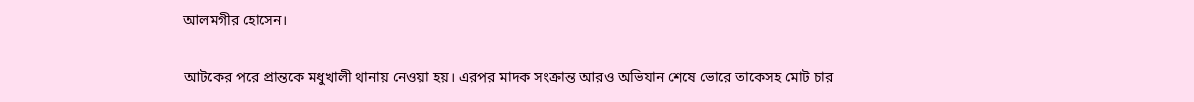আলমগীর হোসেন।

আটকের পরে প্রান্তকে মধুখালী থানায় নেওয়া হয়। এরপর মাদক সংক্রান্ত আরও অভিযান শেষে ভোরে তাকেসহ মোট চার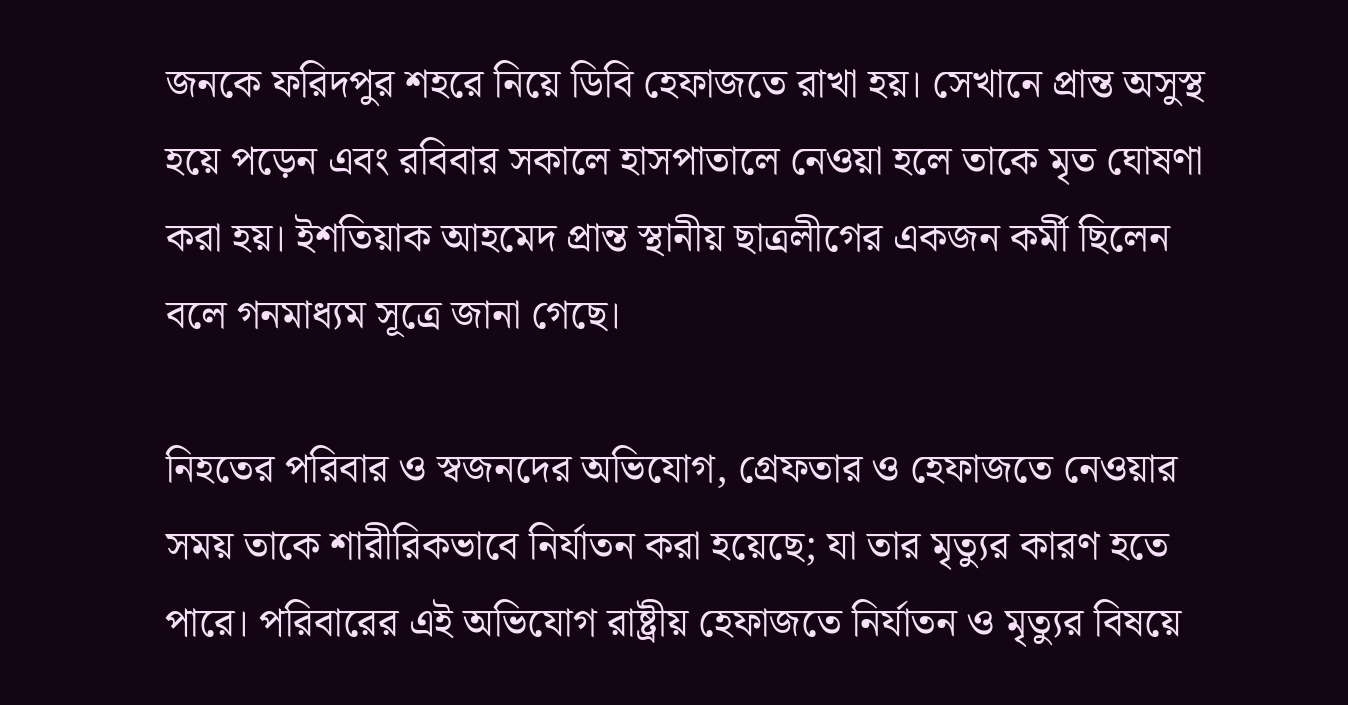জনকে ফরিদপুর শহরে নিয়ে ডিবি হেফাজতে রাখা হয়। সেখানে প্রান্ত অসুস্থ হয়ে পড়েন এবং রবিবার সকালে হাসপাতালে নেওয়া হলে তাকে মৃত ঘোষণা করা হয়। ইশতিয়াক আহমেদ প্রান্ত স্থানীয় ছাত্রলীগের একজন কর্মী ছিলেন বলে গনমাধ্যম সূত্রে জানা গেছে।

নিহতের পরিবার ও স্বজনদের অভিযোগ, গ্রেফতার ও হেফাজতে নেওয়ার সময় তাকে শারীরিকভাবে নির্যাতন করা হয়েছে; যা তার মৃত্যুর কারণ হতে পারে। পরিবারের এই অভিযোগ রাষ্ট্রীয় হেফাজতে নির্যাতন ও মৃত্যুর বিষয়ে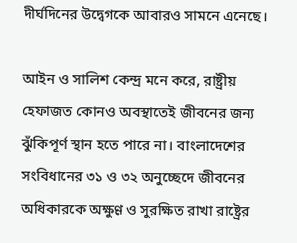দীর্ঘদিনের উদ্বেগকে আবারও সামনে এনেছে।

আইন ও সালিশ কেন্দ্র মনে করে, রাষ্ট্রীয় হেফাজত কোনও অবস্থাতেই জীবনের জন্য ঝুঁকিপূর্ণ স্থান হতে পারে না। বাংলাদেশের সংবিধানের ৩১ ও ৩২ অনুচ্ছেদে জীবনের অধিকারকে অক্ষুণ্ণ ও সুরক্ষিত রাখা রাষ্ট্রের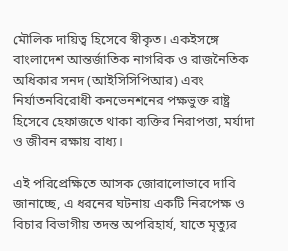মৌলিক দায়িত্ব হিসেবে স্বীকৃত। একইসঙ্গে বাংলাদেশ আন্তর্জাতিক নাগরিক ও রাজনৈতিক অধিকার সনদ (আইসিসিপিআর) এবং নির্যাতনবিরোধী কনভেনশনের পক্ষভুক্ত রাষ্ট্র হিসেবে হেফাজতে থাকা ব্যক্তির নিরাপত্তা, মর্যাদা ও জীবন রক্ষায় বাধ্য।

এই পরিপ্রেক্ষিতে আসক জোরালোভাবে দাবি জানাচ্ছে, এ ধরনের ঘটনায় একটি নিরপেক্ষ ও বিচার বিভাগীয় তদন্ত অপরিহার্য, যাতে মৃত্যুর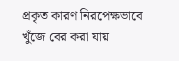প্রকৃত কারণ নিরপেক্ষভাবে খুঁজে বের করা যায়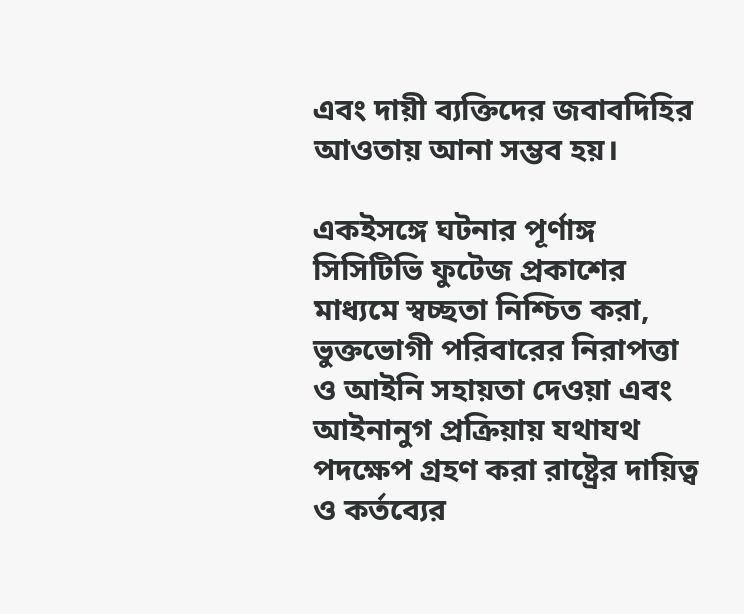এবং দায়ী ব্যক্তিদের জবাবদিহির আওতায় আনা সম্ভব হয়।

একইসঙ্গে ঘটনার পূর্ণাঙ্গ সিসিটিভি ফুটেজ প্রকাশের মাধ্যমে স্বচ্ছতা নিশ্চিত করা, ভুক্তভোগী পরিবারের নিরাপত্তা ও আইনি সহায়তা দেওয়া এবং আইনানুগ প্রক্রিয়ায় যথাযথ পদক্ষেপ গ্রহণ করা রাষ্ট্রের দায়িত্ব ও কর্তব্যের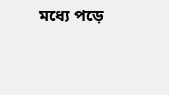মধ্যে পড়ে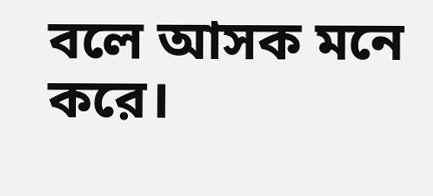বলে আসক মনে করে।